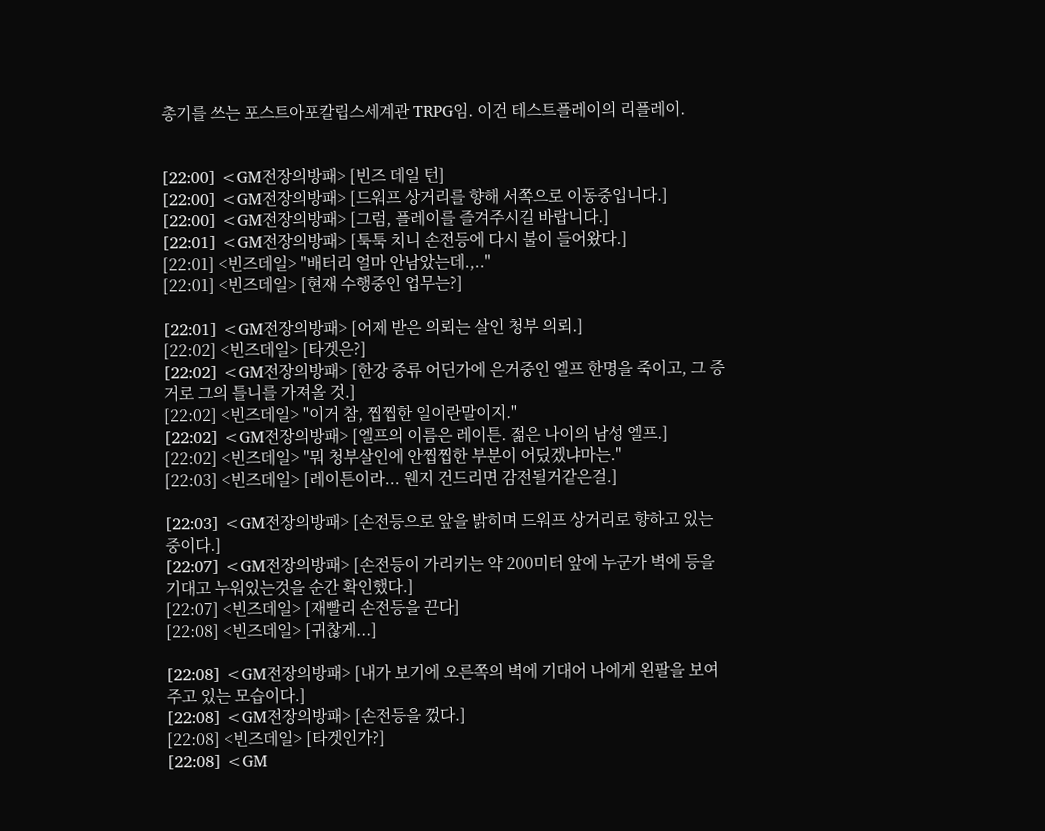총기를 쓰는 포스트아포칼립스세계관 TRPG임. 이건 테스트플레이의 리플레이.


[22:00] <GM전장의방패> [빈즈 데일 턴]
[22:00] <GM전장의방패> [드워프 상거리를 향해 서쪽으로 이동중입니다.]
[22:00] <GM전장의방패> [그럼, 플레이를 즐겨주시길 바랍니다.]
[22:01] <GM전장의방패> [툭툭 치니 손전등에 다시 불이 들어왔다.]
[22:01] <빈즈데일> "배터리 얼마 안남았는데.,.."
[22:01] <빈즈데일> [현재 수행중인 업무는?]

[22:01] <GM전장의방패> [어제 받은 의뢰는 살인 청부 의뢰.]
[22:02] <빈즈데일> [타겟은?]
[22:02] <GM전장의방패> [한강 중류 어딘가에 은거중인 엘프 한명을 죽이고, 그 증거로 그의 틀니를 가져올 것.]
[22:02] <빈즈데일> "이거 참, 찝찝한 일이란말이지."
[22:02] <GM전장의방패> [엘프의 이름은 레이튼. 젊은 나이의 남성 엘프.]
[22:02] <빈즈데일> "뭐 청부살인에 안찝찝한 부분이 어딨겠냐마는."
[22:03] <빈즈데일> [레이튼이라... 웬지 건드리면 감전될거같은걸.]

[22:03] <GM전장의방패> [손전등으로 앞을 밝히며 드워프 상거리로 향하고 있는 중이다.]
[22:07] <GM전장의방패> [손전등이 가리키는 약 200미터 앞에 누군가 벽에 등을 기대고 누워있는것을 순간 확인했다.]
[22:07] <빈즈데일> [재빨리 손전등을 끈다]
[22:08] <빈즈데일> [귀찮게...]

[22:08] <GM전장의방패> [내가 보기에 오른쪽의 벽에 기대어 나에게 왼팔을 보여주고 있는 모습이다.]
[22:08] <GM전장의방패> [손전등을 껐다.]
[22:08] <빈즈데일> [타겟인가?]
[22:08] <GM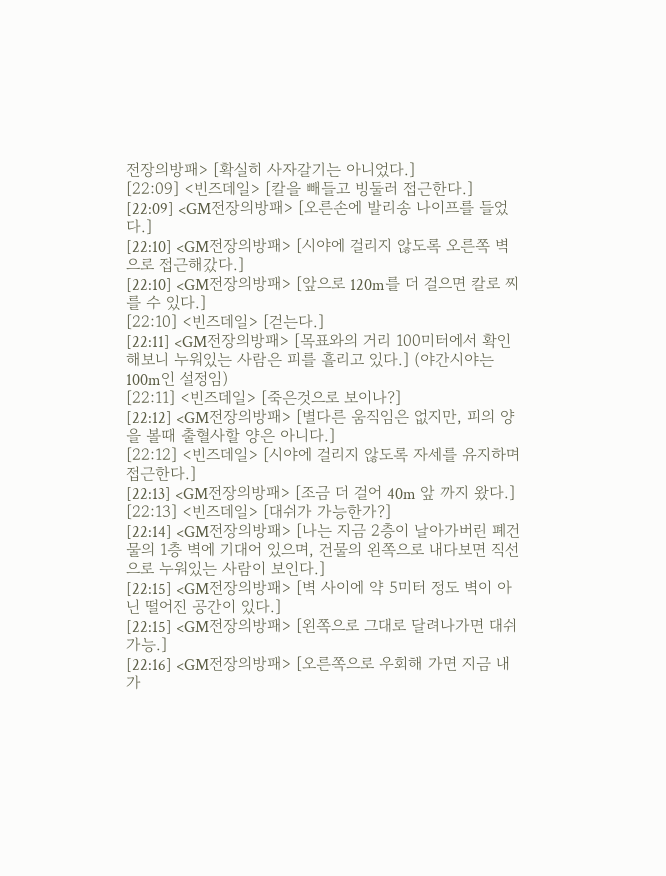전장의방패> [확실히 사자갈기는 아니었다.]
[22:09] <빈즈데일> [칼을 빼들고 빙둘러 접근한다.]
[22:09] <GM전장의방패> [오른손에 발리송 나이프를 들었다.]
[22:10] <GM전장의방패> [시야에 걸리지 않도록 오른쪽 벽으로 접근해갔다.]
[22:10] <GM전장의방패> [앞으로 120m를 더 걸으면 칼로 찌를 수 있다.]
[22:10] <빈즈데일> [걷는다.]
[22:11] <GM전장의방패> [목표와의 거리 100미터에서 확인해보니 누워있는 사람은 피를 흘리고 있다.] (야간시야는 100m인 설정임)
[22:11] <빈즈데일> [죽은것으로 보이나?]
[22:12] <GM전장의방패> [별다른 움직임은 없지만, 피의 양을 볼때 출혈사할 양은 아니다.]
[22:12] <빈즈데일> [시야에 걸리지 않도록 자세를 유지하며 접근한다.]
[22:13] <GM전장의방패> [조금 더 걸어 40m 앞 까지 왔다.]
[22:13] <빈즈데일> [대쉬가 가능한가?]
[22:14] <GM전장의방패> [나는 지금 2층이 날아가버린 폐건물의 1층 벽에 기대어 있으며, 건물의 왼쪽으로 내다보면 직선으로 누워있는 사람이 보인다.]
[22:15] <GM전장의방패> [벽 사이에 약 5미터 정도 벽이 아닌 떨어진 공간이 있다.]
[22:15] <GM전장의방패> [왼쪽으로 그대로 달려나가면 대쉬 가능.]
[22:16] <GM전장의방패> [오른쪽으로 우회해 가면 지금 내가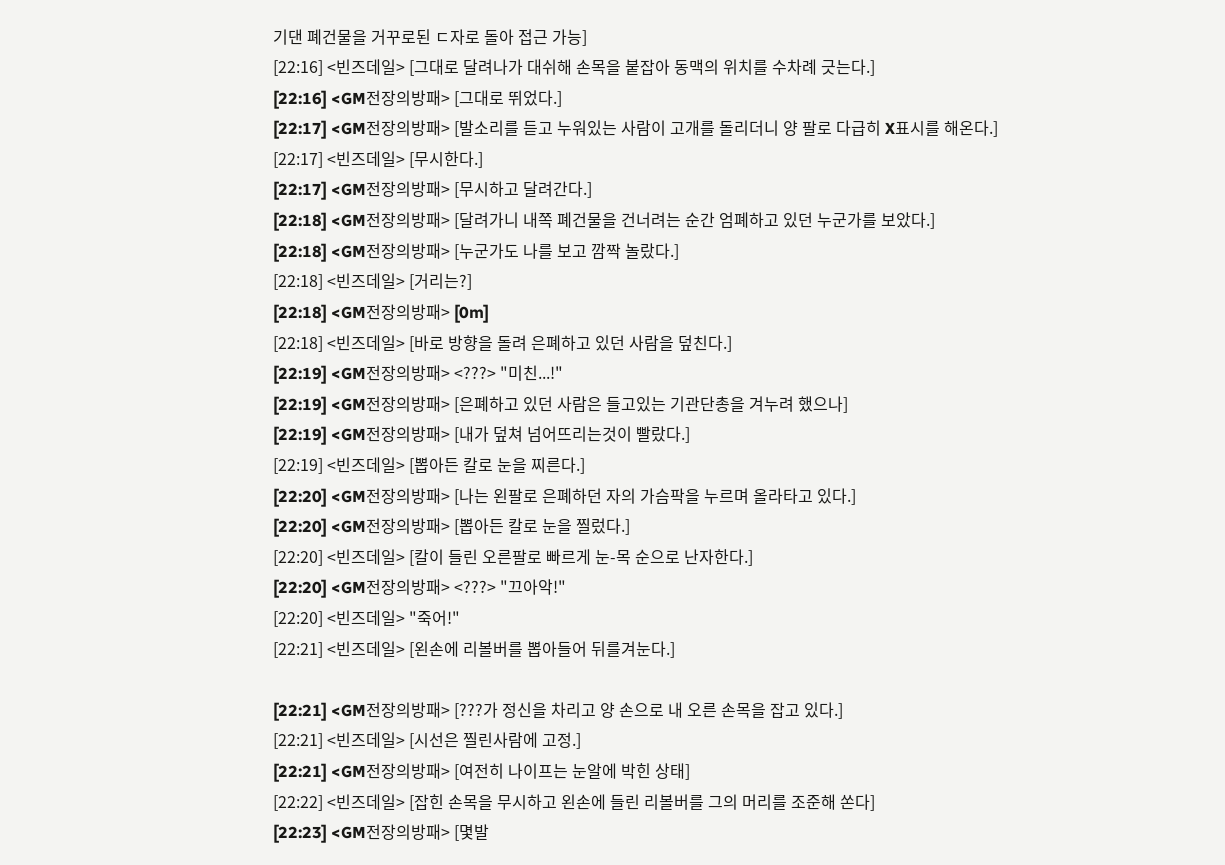기댄 폐건물을 거꾸로된 ㄷ자로 돌아 접근 가능]
[22:16] <빈즈데일> [그대로 달려나가 대쉬해 손목을 붙잡아 동맥의 위치를 수차례 긋는다.]
[22:16] <GM전장의방패> [그대로 뛰었다.]
[22:17] <GM전장의방패> [발소리를 듣고 누워있는 사람이 고개를 돌리더니 양 팔로 다급히 X표시를 해온다.]
[22:17] <빈즈데일> [무시한다.]
[22:17] <GM전장의방패> [무시하고 달려간다.]
[22:18] <GM전장의방패> [달려가니 내쪽 폐건물을 건너려는 순간 엄폐하고 있던 누군가를 보았다.]
[22:18] <GM전장의방패> [누군가도 나를 보고 깜짝 놀랐다.]
[22:18] <빈즈데일> [거리는?]
[22:18] <GM전장의방패> [0m]
[22:18] <빈즈데일> [바로 방향을 돌려 은폐하고 있던 사람을 덮친다.]
[22:19] <GM전장의방패> <???> "미친...!"
[22:19] <GM전장의방패> [은폐하고 있던 사람은 들고있는 기관단총을 겨누려 했으나]
[22:19] <GM전장의방패> [내가 덮쳐 넘어뜨리는것이 빨랐다.]
[22:19] <빈즈데일> [뽑아든 칼로 눈을 찌른다.]
[22:20] <GM전장의방패> [나는 왼팔로 은폐하던 자의 가슴팍을 누르며 올라타고 있다.]
[22:20] <GM전장의방패> [뽑아든 칼로 눈을 찔렀다.]
[22:20] <빈즈데일> [칼이 들린 오른팔로 빠르게 눈-목 순으로 난자한다.]
[22:20] <GM전장의방패> <???> "끄아악!"
[22:20] <빈즈데일> "죽어!"
[22:21] <빈즈데일> [왼손에 리볼버를 뽑아들어 뒤를겨눈다.]

[22:21] <GM전장의방패> [???가 정신을 차리고 양 손으로 내 오른 손목을 잡고 있다.]
[22:21] <빈즈데일> [시선은 찔린사람에 고정.]
[22:21] <GM전장의방패> [여전히 나이프는 눈알에 박힌 상태]
[22:22] <빈즈데일> [잡힌 손목을 무시하고 왼손에 들린 리볼버를 그의 머리를 조준해 쏜다]
[22:23] <GM전장의방패> [몇발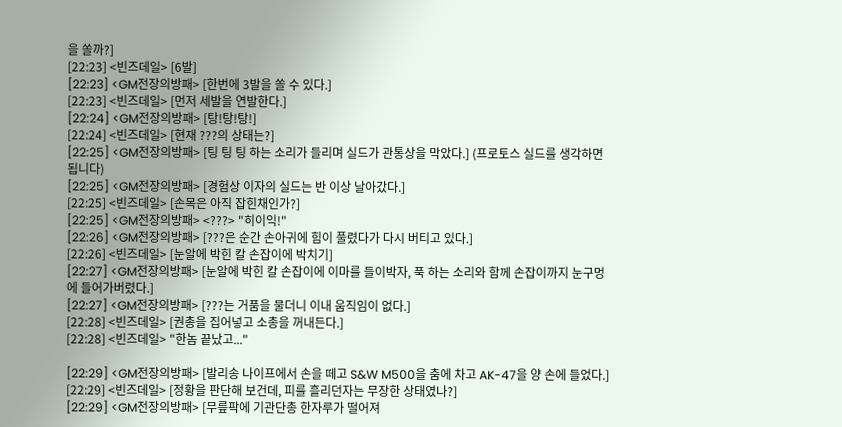을 쏠까?]
[22:23] <빈즈데일> [6발]
[22:23] <GM전장의방패> [한번에 3발을 쏠 수 있다.]
[22:23] <빈즈데일> [먼저 세발을 연발한다.]
[22:24] <GM전장의방패> [탕!탕!탕!]
[22:24] <빈즈데일> [현재 ???의 상태는?]
[22:25] <GM전장의방패> [팅 팅 팅 하는 소리가 들리며 실드가 관통상을 막았다.] (프로토스 실드를 생각하면 됩니다)
[22:25] <GM전장의방패> [경험상 이자의 실드는 반 이상 날아갔다.]
[22:25] <빈즈데일> [손목은 아직 잡힌채인가?]
[22:25] <GM전장의방패> <???> "히이익!"
[22:26] <GM전장의방패> [???은 순간 손아귀에 힘이 풀렸다가 다시 버티고 있다.]
[22:26] <빈즈데일> [눈알에 박힌 칼 손잡이에 박치기]
[22:27] <GM전장의방패> [눈알에 박힌 칼 손잡이에 이마를 들이박자, 푹 하는 소리와 함께 손잡이까지 눈구멍에 들어가버렸다.]
[22:27] <GM전장의방패> [???는 거품을 물더니 이내 움직임이 없다.]
[22:28] <빈즈데일> [권총을 집어넣고 소총을 꺼내든다.]
[22:28] <빈즈데일> "한놈 끝났고..."

[22:29] <GM전장의방패> [발리송 나이프에서 손을 떼고 S&W M500을 춤에 차고 AK-47을 양 손에 들었다.]
[22:29] <빈즈데일> [정황을 판단해 보건데, 피를 흘리던자는 무장한 상태였나?]
[22:29] <GM전장의방패> [무릎팍에 기관단총 한자루가 떨어져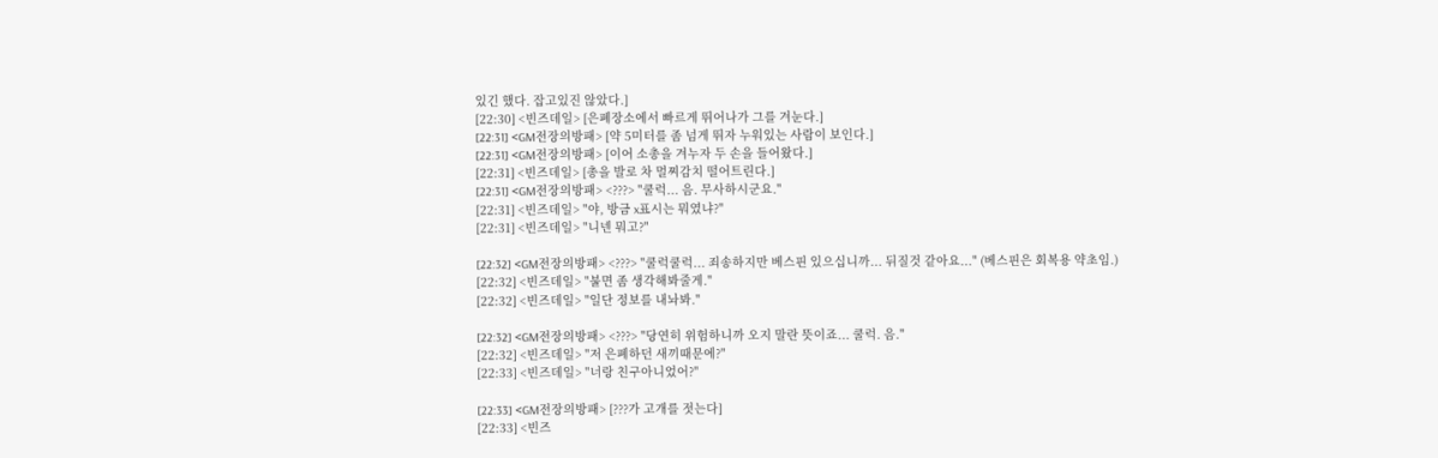있긴 했다. 잡고있진 않았다.]
[22:30] <빈즈데일> [은폐장소에서 빠르게 뛰어나가 그를 겨눈다.]
[22:31] <GM전장의방패> [약 5미터를 좀 넘게 뛰자 누워있는 사람이 보인다.]
[22:31] <GM전장의방패> [이어 소총을 겨누자 두 손을 들어왔다.]
[22:31] <빈즈데일> [총을 발로 차 멀찌감치 떨어트린다.]
[22:31] <GM전장의방패> <???> "쿨럭... 음. 무사하시군요."
[22:31] <빈즈데일> "야, 방금 x표시는 뭐였냐?"
[22:31] <빈즈데일> "니넨 뭐고?"

[22:32] <GM전장의방패> <???> "쿨럭쿨럭... 죄송하지만 베스핀 있으십니까... 뒤질것 같아요..." (베스핀은 회복용 약초임.)
[22:32] <빈즈데일> "불면 좀 생각해봐줄게."
[22:32] <빈즈데일> "일단 정보를 내놔봐."

[22:32] <GM전장의방패> <???> "당연히 위험하니까 오지 말란 뜻이죠... 쿨럭. 음."
[22:32] <빈즈데일> "저 은폐하던 새끼때문에?"
[22:33] <빈즈데일> "너랑 친구아니었어?"

[22:33] <GM전장의방패> [???가 고개를 젓는다]
[22:33] <빈즈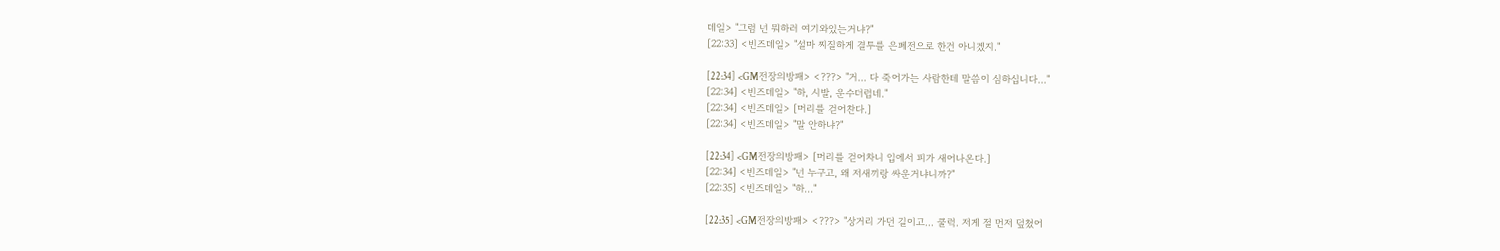데일> "그럼 넌 뭐하러 여기와있는거냐?"
[22:33] <빈즈데일> "설마 찌질하게 결투를 은폐전으로 한건 아니겠지."

[22:34] <GM전장의방패> <???> "거... 다 죽어가는 사람한테 말씀이 심하십니다..."
[22:34] <빈즈데일> "하, 시발, 운수더럽네."
[22:34] <빈즈데일> [머리를 걷어찬다.]
[22:34] <빈즈데일> "말 안하냐?"

[22:34] <GM전장의방패> [머리를 걷어차니 입에서 피가 새어나온다.]
[22:34] <빈즈데일> "넌 누구고, 왜 저새끼랑 싸운거냐니까?"
[22:35] <빈즈데일> "하..."

[22:35] <GM전장의방패> <???> "상거리 가던 길이고... 쿨럭. 저게 절 먼저 덮쳤어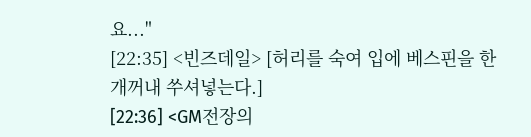요..."
[22:35] <빈즈데일> [허리를 숙여 입에 베스핀을 한개꺼내 쑤셔넣는다.]
[22:36] <GM전장의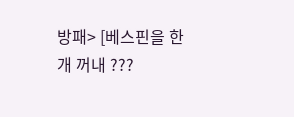방패> [베스핀을 한개 꺼내 ???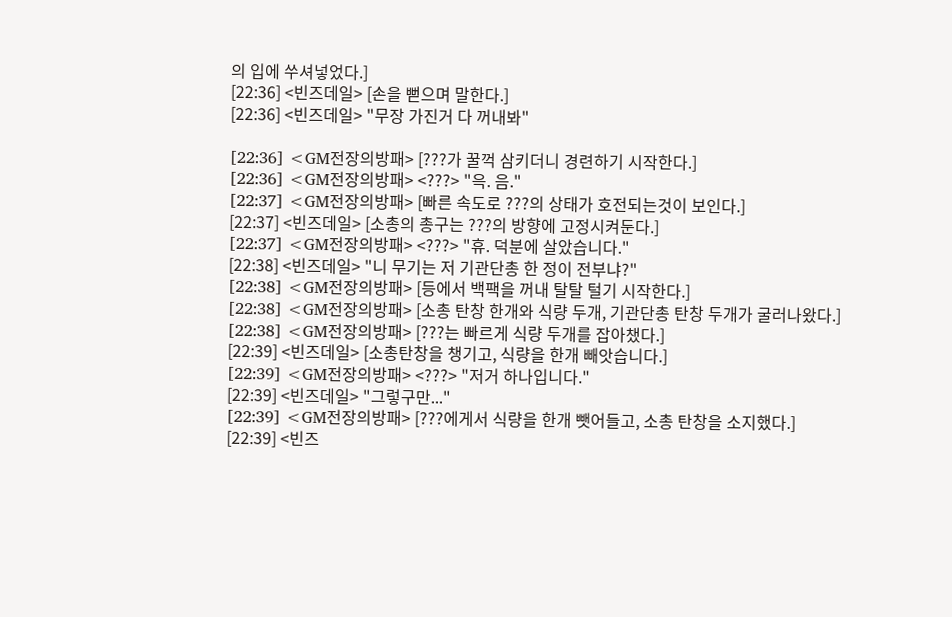의 입에 쑤셔넣었다.]
[22:36] <빈즈데일> [손을 뻗으며 말한다.]
[22:36] <빈즈데일> "무장 가진거 다 꺼내봐"

[22:36] <GM전장의방패> [???가 꿀꺽 삼키더니 경련하기 시작한다.]
[22:36] <GM전장의방패> <???> "윽. 음."
[22:37] <GM전장의방패> [빠른 속도로 ???의 상태가 호전되는것이 보인다.]
[22:37] <빈즈데일> [소총의 총구는 ???의 방향에 고정시켜둔다.]
[22:37] <GM전장의방패> <???> "휴. 덕분에 살았습니다."
[22:38] <빈즈데일> "니 무기는 저 기관단총 한 정이 전부냐?"
[22:38] <GM전장의방패> [등에서 백팩을 꺼내 탈탈 털기 시작한다.]
[22:38] <GM전장의방패> [소총 탄창 한개와 식량 두개, 기관단총 탄창 두개가 굴러나왔다.]
[22:38] <GM전장의방패> [???는 빠르게 식량 두개를 잡아챘다.]
[22:39] <빈즈데일> [소총탄창을 챙기고, 식량을 한개 빼앗습니다.]
[22:39] <GM전장의방패> <???> "저거 하나입니다."
[22:39] <빈즈데일> "그렇구만..."
[22:39] <GM전장의방패> [???에게서 식량을 한개 뺏어들고, 소총 탄창을 소지했다.]
[22:39] <빈즈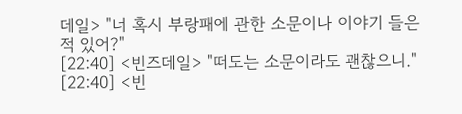데일> "너 혹시 부랑패에 관한 소문이나 이야기 들은 적 있어?"
[22:40] <빈즈데일> "떠도는 소문이라도 괜찮으니."
[22:40] <빈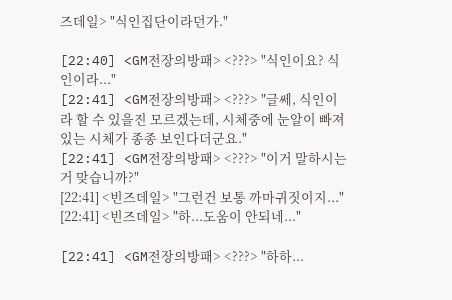즈데일> "식인집단이라던가."

[22:40] <GM전장의방패> <???> "식인이요? 식인이라..."
[22:41] <GM전장의방패> <???> "글쎄, 식인이라 할 수 있을진 모르겠는데, 시체중에 눈알이 빠져있는 시체가 종종 보인다더군요."
[22:41] <GM전장의방패> <???> "이거 말하시는거 맞습니까?"
[22:41] <빈즈데일> "그런건 보통 까마귀짓이지..."
[22:41] <빈즈데일> "하...도움이 안되네..."

[22:41] <GM전장의방패> <???> "하하...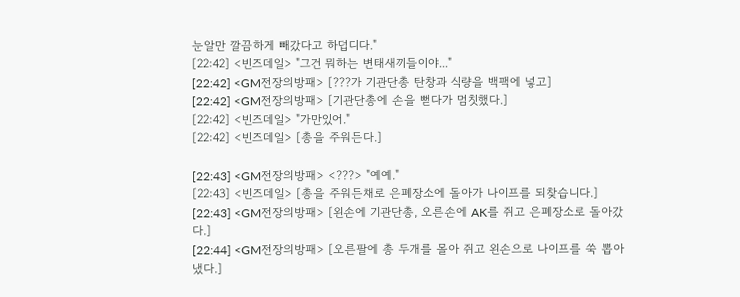눈알만 깔끔하게 빼갔다고 하덥디다."
[22:42] <빈즈데일> "그건 뭐하는 변태새끼들이야..."
[22:42] <GM전장의방패> [???가 기관단총 탄창과 식량을 백팩에 넣고]
[22:42] <GM전장의방패> [기관단총에 손을 뻗다가 멈칫했다.]
[22:42] <빈즈데일> "가만있어."
[22:42] <빈즈데일> [총을 주워든다.]

[22:43] <GM전장의방패> <???> "예예."
[22:43] <빈즈데일> [총을 주워든채로 은폐장소에 돌아가 나이프를 되찾습니다.]
[22:43] <GM전장의방패> [왼손에 기관단총, 오른손에 AK를 쥐고 은폐장소로 돌아갔다.]
[22:44] <GM전장의방패> [오른팔에 총 두개를 몰아 쥐고 왼손으로 나이프를 쑥 뽑아냈다.]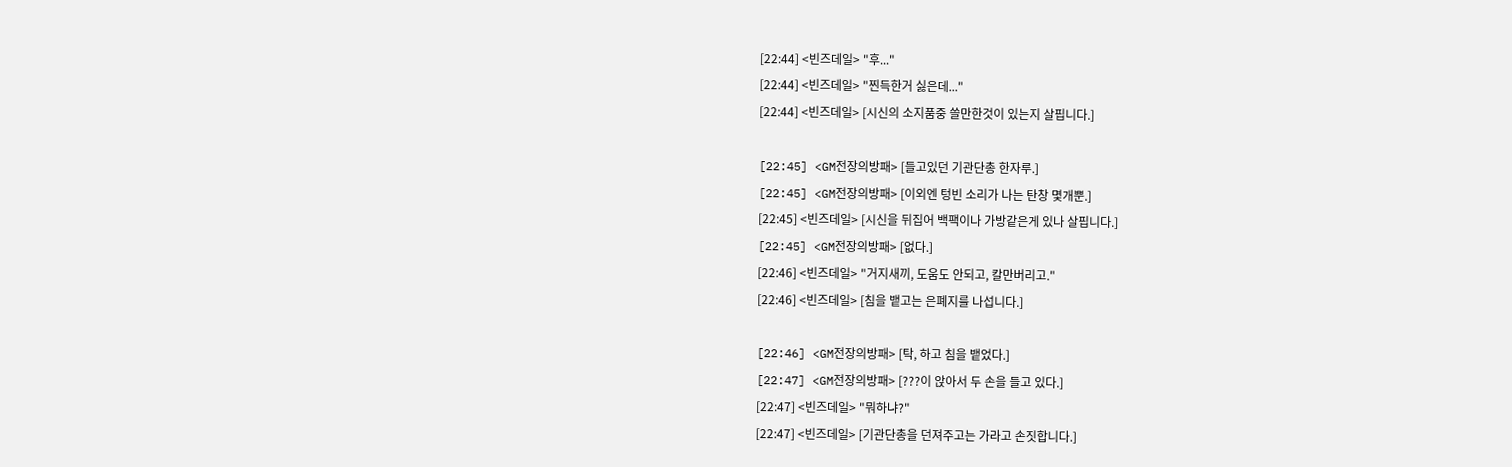[22:44] <빈즈데일> "후..."
[22:44] <빈즈데일> "찐득한거 싫은데..."
[22:44] <빈즈데일> [시신의 소지품중 쓸만한것이 있는지 살핍니다.]

[22:45] <GM전장의방패> [들고있던 기관단총 한자루.]
[22:45] <GM전장의방패> [이외엔 텅빈 소리가 나는 탄창 몇개뿐.]
[22:45] <빈즈데일> [시신을 뒤집어 백팩이나 가방같은게 있나 살핍니다.]
[22:45] <GM전장의방패> [없다.]
[22:46] <빈즈데일> "거지새끼, 도움도 안되고, 칼만버리고."
[22:46] <빈즈데일> [침을 뱉고는 은폐지를 나섭니다.]

[22:46] <GM전장의방패> [탁, 하고 침을 뱉었다.]
[22:47] <GM전장의방패> [???이 앉아서 두 손을 들고 있다.]
[22:47] <빈즈데일> "뭐하냐?"
[22:47] <빈즈데일> [기관단총을 던져주고는 가라고 손짓합니다.]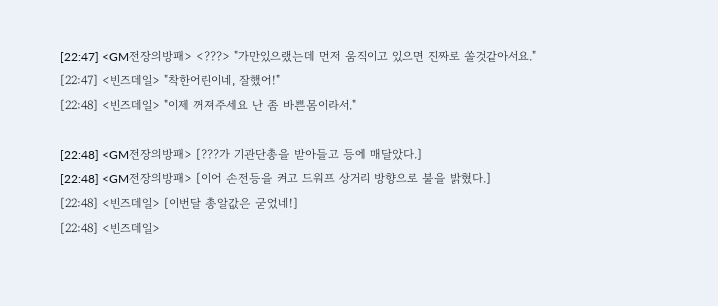[22:47] <GM전장의방패> <???> "가만있으랬는데 먼저 움직이고 있으면 진짜로 쏠것같아서요."
[22:47] <빈즈데일> "착한어린이네, 잘했어!"
[22:48] <빈즈데일> "이제 꺼져주세요 난 좀 바쁜몸이라서."

[22:48] <GM전장의방패> [???가 기관단총을 받아들고 등에 매달았다.]
[22:48] <GM전장의방패> [이어 손전등을 켜고 드워프 상거리 방향으로 불을 밝혔다.]
[22:48] <빈즈데일> [이번달 총알값은 굳었네!]
[22:48] <빈즈데일>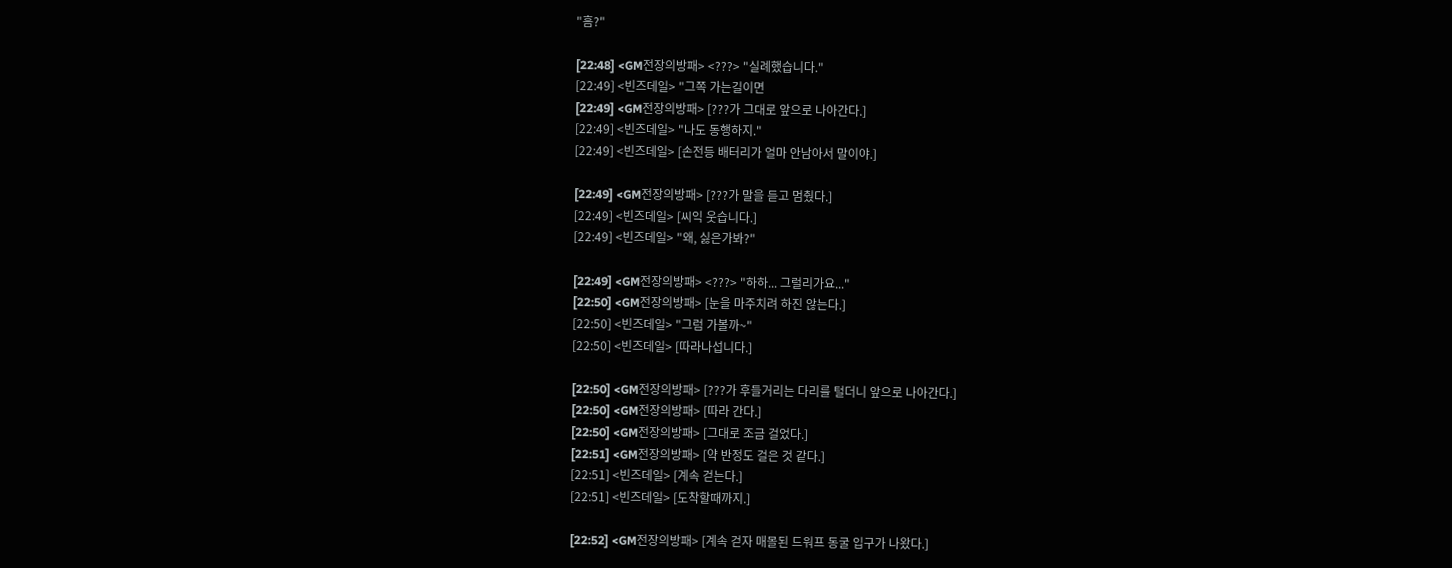"흠?"

[22:48] <GM전장의방패> <???> "실례했습니다."
[22:49] <빈즈데일> "그쪽 가는길이면
[22:49] <GM전장의방패> [???가 그대로 앞으로 나아간다.]
[22:49] <빈즈데일> "나도 동행하지."
[22:49] <빈즈데일> [손전등 배터리가 얼마 안남아서 말이야.]

[22:49] <GM전장의방패> [???가 말을 듣고 멈췄다.]
[22:49] <빈즈데일> [씨익 웃습니다.]
[22:49] <빈즈데일> "왜, 싫은가봐?"

[22:49] <GM전장의방패> <???> "하하... 그럴리가요..."
[22:50] <GM전장의방패> [눈을 마주치려 하진 않는다.]
[22:50] <빈즈데일> "그럼 가볼까~"
[22:50] <빈즈데일> [따라나섭니다.]

[22:50] <GM전장의방패> [???가 후들거리는 다리를 털더니 앞으로 나아간다.]
[22:50] <GM전장의방패> [따라 간다.]
[22:50] <GM전장의방패> [그대로 조금 걸었다.]
[22:51] <GM전장의방패> [약 반정도 걸은 것 같다.]
[22:51] <빈즈데일> [계속 걷는다.]
[22:51] <빈즈데일> [도착할때까지.]

[22:52] <GM전장의방패> [계속 걷자 매몰된 드워프 동굴 입구가 나왔다.]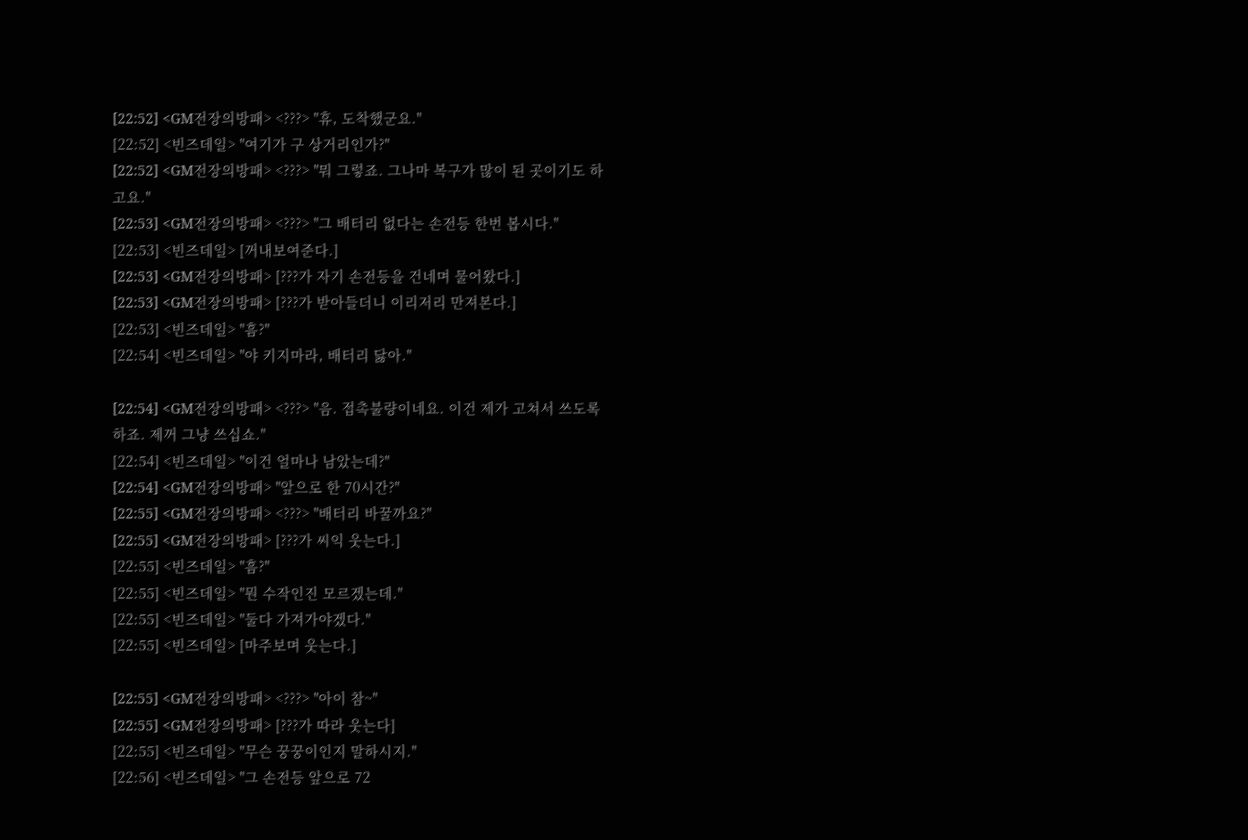[22:52] <GM전장의방패> <???> "휴, 도착했군요."
[22:52] <빈즈데일> "여기가 구 상거리인가?"
[22:52] <GM전장의방패> <???> "뭐 그렇죠. 그나마 복구가 많이 된 곳이기도 하고요."
[22:53] <GM전장의방패> <???> "그 배터리 없다는 손전등 한번 봅시다."
[22:53] <빈즈데일> [꺼내보여준다.]
[22:53] <GM전장의방패> [???가 자기 손전등을 건네며 물어왔다.]
[22:53] <GM전장의방패> [???가 받아들더니 이리저리 만져본다.]
[22:53] <빈즈데일> "흠?"
[22:54] <빈즈데일> "야 키지마라, 배터리 닳아."

[22:54] <GM전장의방패> <???> "음. 접촉불량이네요. 이건 제가 고쳐서 쓰도록 하죠. 제꺼 그냥 쓰십쇼."
[22:54] <빈즈데일> "이건 얼마나 남았는데?"
[22:54] <GM전장의방패> "앞으로 한 70시간?"
[22:55] <GM전장의방패> <???> "배터리 바꿀까요?"
[22:55] <GM전장의방패> [???가 씨익 웃는다.]
[22:55] <빈즈데일> "흠?"
[22:55] <빈즈데일> "뭔 수작인진 모르겠는데."
[22:55] <빈즈데일> "둘다 가져가야겠다."
[22:55] <빈즈데일> [마주보며 웃는다.]

[22:55] <GM전장의방패> <???> "아이 참~"
[22:55] <GM전장의방패> [???가 따라 웃는다]
[22:55] <빈즈데일> "무슨 꿍꿍이인지 말하시지."
[22:56] <빈즈데일> "그 손전등 앞으로 72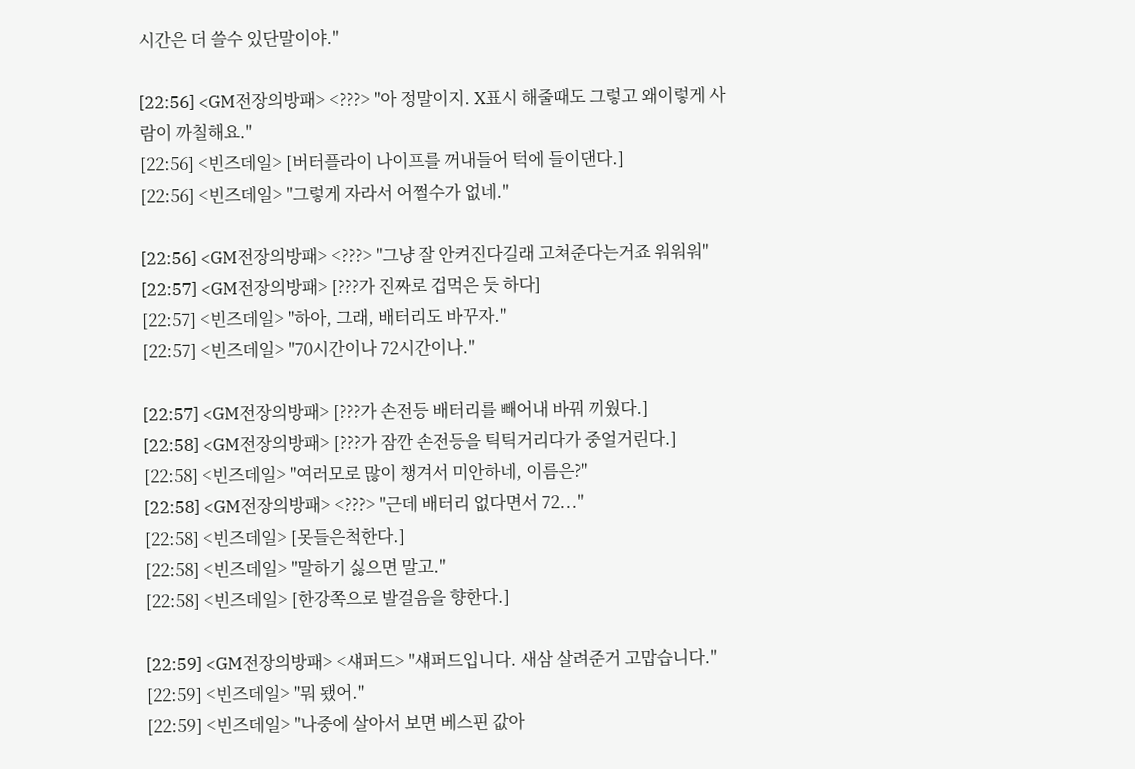시간은 더 쓸수 있단말이야."

[22:56] <GM전장의방패> <???> "아 정말이지. X표시 해줄때도 그렇고 왜이렇게 사람이 까칠해요."
[22:56] <빈즈데일> [버터플라이 나이프를 꺼내들어 턱에 들이댄다.]
[22:56] <빈즈데일> "그렇게 자라서 어쩔수가 없네."

[22:56] <GM전장의방패> <???> "그냥 잘 안켜진다길래 고쳐준다는거죠 워워워"
[22:57] <GM전장의방패> [???가 진짜로 겁먹은 듯 하다]
[22:57] <빈즈데일> "하아, 그래, 배터리도 바꾸자."
[22:57] <빈즈데일> "70시간이나 72시간이나."

[22:57] <GM전장의방패> [???가 손전등 배터리를 빼어내 바꿔 끼웠다.]
[22:58] <GM전장의방패> [???가 잠깐 손전등을 틱틱거리다가 중얼거린다.]
[22:58] <빈즈데일> "여러모로 많이 챙겨서 미안하네, 이름은?"
[22:58] <GM전장의방패> <???> "근데 배터리 없다면서 72..."
[22:58] <빈즈데일> [못들은척한다.]
[22:58] <빈즈데일> "말하기 싫으면 말고."
[22:58] <빈즈데일> [한강쪽으로 발걸음을 향한다.]

[22:59] <GM전장의방패> <섀퍼드> "섀퍼드입니다. 새삼 살려준거 고맙습니다."
[22:59] <빈즈데일> "뭐 됐어."
[22:59] <빈즈데일> "나중에 살아서 보면 베스핀 값아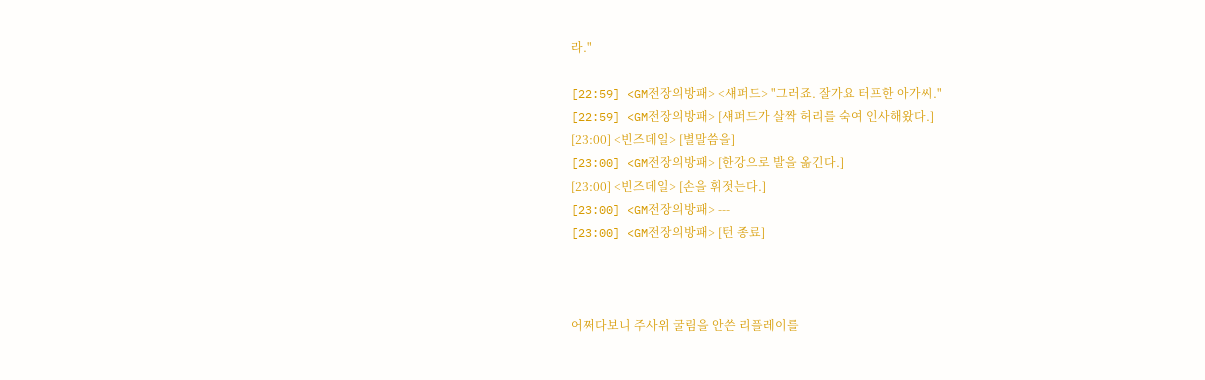라."

[22:59] <GM전장의방패> <섀퍼드> "그러죠. 잘가요 터프한 아가씨."
[22:59] <GM전장의방패> [섀퍼드가 살짝 허리를 숙여 인사해왔다.]
[23:00] <빈즈데일> [별말씀을]
[23:00] <GM전장의방패> [한강으로 발을 옮긴다.]
[23:00] <빈즈데일> [손을 휘젓는다.]
[23:00] <GM전장의방패> ---
[23:00] <GM전장의방패> [턴 종료]



어쩌다보니 주사위 굴림을 안쓴 리플레이를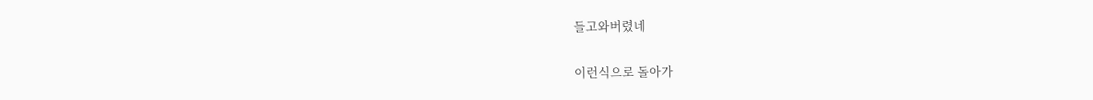들고와버렸네

이런식으로 돌아가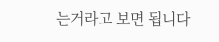는거라고 보면 됩니다